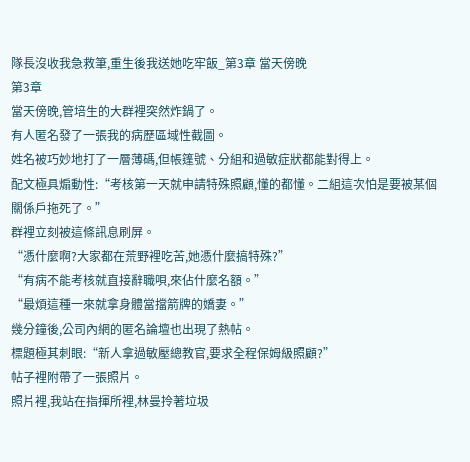隊長沒收我急救筆,重生後我送她吃牢飯_第3章 當天傍晚
第3章
當天傍晚,管培生的大群裡突然炸鍋了。
有人匿名發了一張我的病歷區域性截圖。
姓名被巧妙地打了一層薄碼,但帳篷號、分組和過敏症狀都能對得上。
配文極具煽動性:“考核第一天就申請特殊照顧,懂的都懂。二組這次怕是要被某個關係戶拖死了。”
群裡立刻被這條訊息刷屏。
“憑什麼啊?大家都在荒野裡吃苦,她憑什麼搞特殊?”
“有病不能考核就直接辭職唄,來佔什麼名額。”
“最煩這種一來就拿身體當擋箭牌的嬌妻。”
幾分鐘後,公司內網的匿名論壇也出現了熱帖。
標題極其刺眼:“新人拿過敏壓總教官,要求全程保姆級照顧?”
帖子裡附帶了一張照片。
照片裡,我站在指揮所裡,林曼拎著垃圾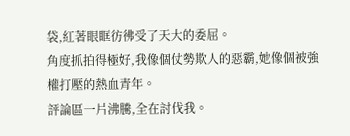袋,紅著眼眶彷彿受了天大的委屈。
角度抓拍得極好,我像個仗勢欺人的惡霸,她像個被強權打壓的熱血青年。
評論區一片沸騰,全在討伐我。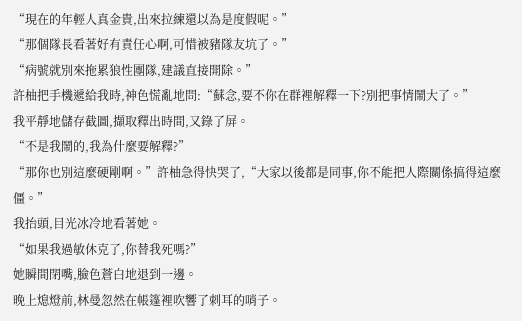“現在的年輕人真金貴,出來拉練還以為是度假呢。”
“那個隊長看著好有責任心啊,可惜被豬隊友坑了。”
“病號就別來拖累狼性團隊,建議直接開除。”
許柚把手機遞給我時,神色慌亂地問:“蘇念,要不你在群裡解釋一下?別把事情鬧大了。”
我平靜地儲存截圖,擷取釋出時間,又錄了屏。
“不是我鬧的,我為什麼要解釋?”
“那你也別這麼硬剛啊。”許柚急得快哭了,“大家以後都是同事,你不能把人際關係搞得這麼僵。”
我抬頭,目光冰冷地看著她。
“如果我過敏休克了,你替我死嗎?”
她瞬間閉嘴,臉色蒼白地退到一邊。
晚上熄燈前,林曼忽然在帳篷裡吹響了刺耳的哨子。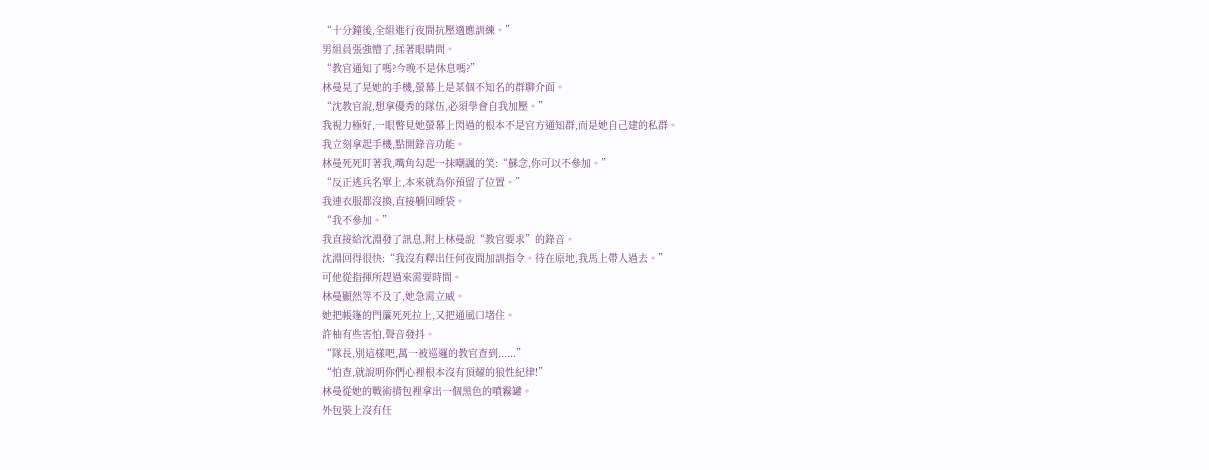“十分鐘後,全組進行夜間抗壓適應訓練。”
男組員張強懵了,揉著眼睛問。
“教官通知了嗎?今晚不是休息嗎?”
林曼晃了晃她的手機,螢幕上是某個不知名的群聊介面。
“沈教官說,想拿優秀的隊伍,必須學會自我加壓。”
我視力極好,一眼瞥見她螢幕上閃過的根本不是官方通知群,而是她自己建的私群。
我立刻拿起手機,點開錄音功能。
林曼死死盯著我,嘴角勾起一抹嘲諷的笑:“蘇念,你可以不參加。”
“反正逃兵名單上,本來就為你預留了位置。”
我連衣服都沒換,直接躺回睡袋。
“我不參加。”
我直接給沈淵發了訊息,附上林曼說“教官要求”的錄音。
沈淵回得很快:“我沒有釋出任何夜間加訓指令。待在原地,我馬上帶人過去。”
可他從指揮所趕過來需要時間。
林曼顯然等不及了,她急需立威。
她把帳篷的門簾死死拉上,又把通風口堵住。
許柚有些害怕,聲音發抖。
“隊長,別這樣吧,萬一被巡邏的教官查到......”
“怕查,就說明你們心裡根本沒有頂耀的狼性紀律!”
林曼從她的戰術揹包裡拿出一個黑色的噴霧罐。
外包裝上沒有任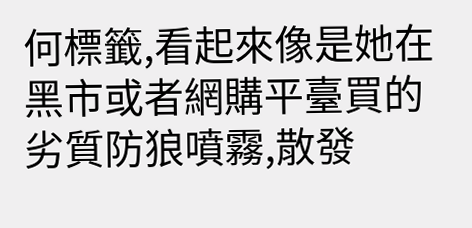何標籤,看起來像是她在黑市或者網購平臺買的劣質防狼噴霧,散發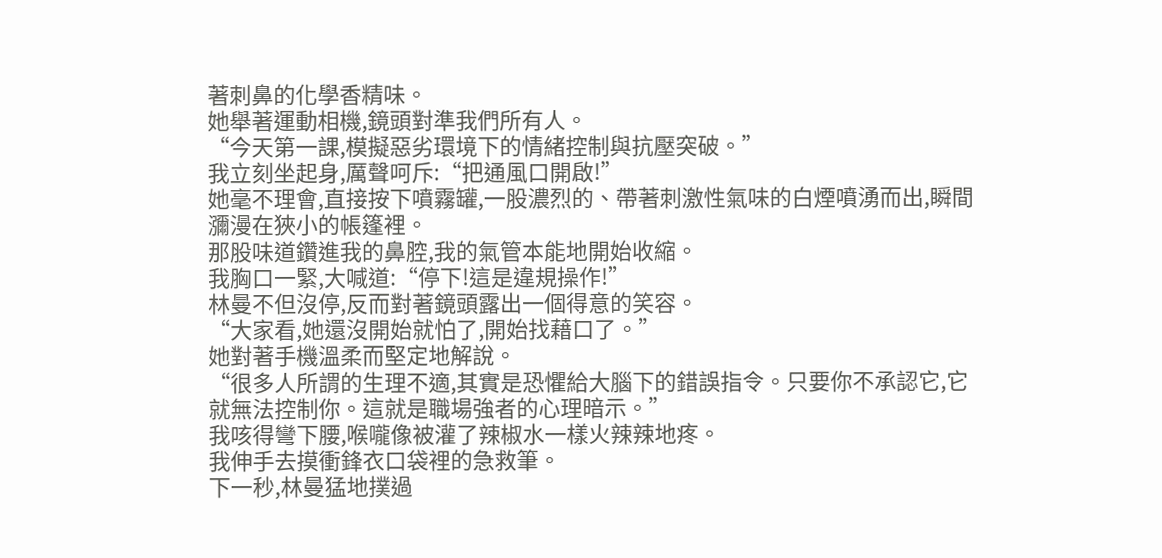著刺鼻的化學香精味。
她舉著運動相機,鏡頭對準我們所有人。
“今天第一課,模擬惡劣環境下的情緒控制與抗壓突破。”
我立刻坐起身,厲聲呵斥:“把通風口開啟!”
她毫不理會,直接按下噴霧罐,一股濃烈的、帶著刺激性氣味的白煙噴湧而出,瞬間瀰漫在狹小的帳篷裡。
那股味道鑽進我的鼻腔,我的氣管本能地開始收縮。
我胸口一緊,大喊道:“停下!這是違規操作!”
林曼不但沒停,反而對著鏡頭露出一個得意的笑容。
“大家看,她還沒開始就怕了,開始找藉口了。”
她對著手機溫柔而堅定地解說。
“很多人所謂的生理不適,其實是恐懼給大腦下的錯誤指令。只要你不承認它,它就無法控制你。這就是職場強者的心理暗示。”
我咳得彎下腰,喉嚨像被灌了辣椒水一樣火辣辣地疼。
我伸手去摸衝鋒衣口袋裡的急救筆。
下一秒,林曼猛地撲過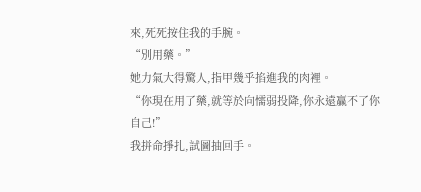來,死死按住我的手腕。
“別用藥。”
她力氣大得驚人,指甲幾乎掐進我的肉裡。
“你現在用了藥,就等於向懦弱投降,你永遠贏不了你自己!”
我拼命掙扎,試圖抽回手。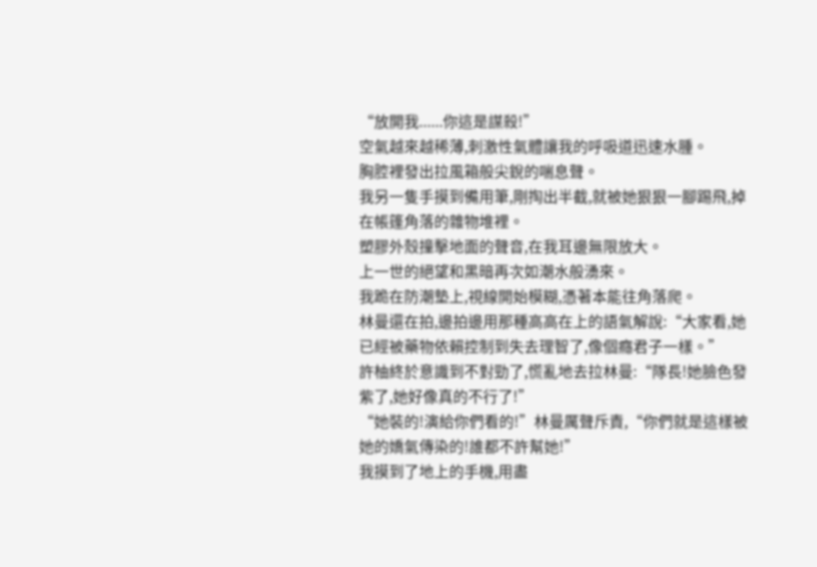“放開我......你這是謀殺!”
空氣越來越稀薄,刺激性氣體讓我的呼吸道迅速水腫。
胸腔裡發出拉風箱般尖銳的喘息聲。
我另一隻手摸到備用筆,剛掏出半截,就被她狠狠一腳踢飛,掉在帳篷角落的雜物堆裡。
塑膠外殼撞擊地面的聲音,在我耳邊無限放大。
上一世的絕望和黑暗再次如潮水般湧來。
我跪在防潮墊上,視線開始模糊,憑著本能往角落爬。
林曼還在拍,邊拍邊用那種高高在上的語氣解說:“大家看,她已經被藥物依賴控制到失去理智了,像個癮君子一樣。”
許柚終於意識到不對勁了,慌亂地去拉林曼:“隊長!她臉色發紫了,她好像真的不行了!”
“她裝的!演給你們看的!”林曼厲聲斥責,“你們就是這樣被她的嬌氣傳染的!誰都不許幫她!”
我摸到了地上的手機,用盡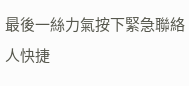最後一絲力氣按下緊急聯絡人快捷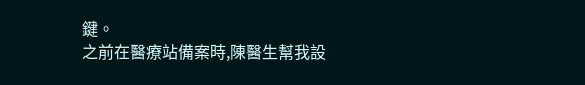鍵。
之前在醫療站備案時,陳醫生幫我設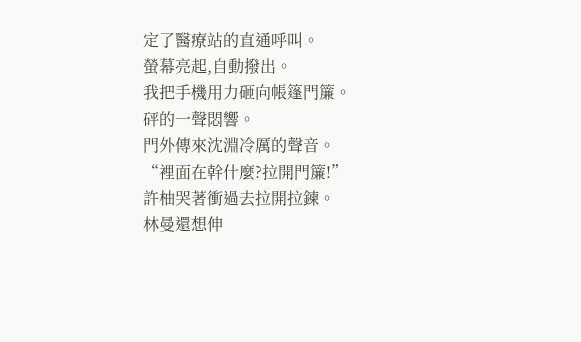定了醫療站的直通呼叫。
螢幕亮起,自動撥出。
我把手機用力砸向帳篷門簾。
砰的一聲悶響。
門外傳來沈淵冷厲的聲音。
“裡面在幹什麼?拉開門簾!”
許柚哭著衝過去拉開拉鍊。
林曼還想伸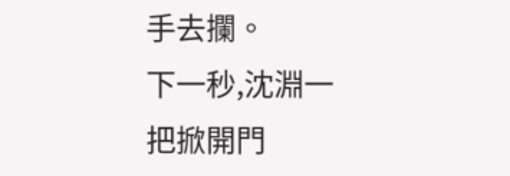手去攔。
下一秒,沈淵一把掀開門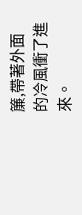簾,帶著外面的冷風衝了進來。